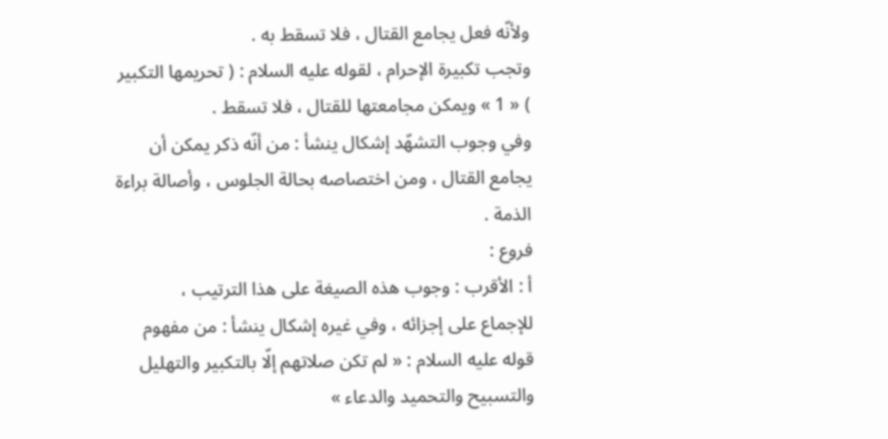ولأنّه فعل يجامع القتال ، فلا تسقط به .
وتجب تكبيرة الإحرام ، لقوله عليه السلام : ( تحريمها التكبير ) « 1 » ويمكن مجامعتها للقتال ، فلا تسقط .
وفي وجوب التشهّد إشكال ينشأ : من أنّه ذكر يمكن أن يجامع القتال ، ومن اختصاصه بحالة الجلوس ، وأصالة براءة الذمة .
فروع :
أ : الأقرب : وجوب هذه الصيغة على هذا الترتيب ،
للإجماع على إجزائه ، وفي غيره إشكال ينشأ : من مفهوم قوله عليه السلام : « لم تكن صلاتهم إلّا بالتكبير والتهليل والتسبيح والتحميد والدعاء »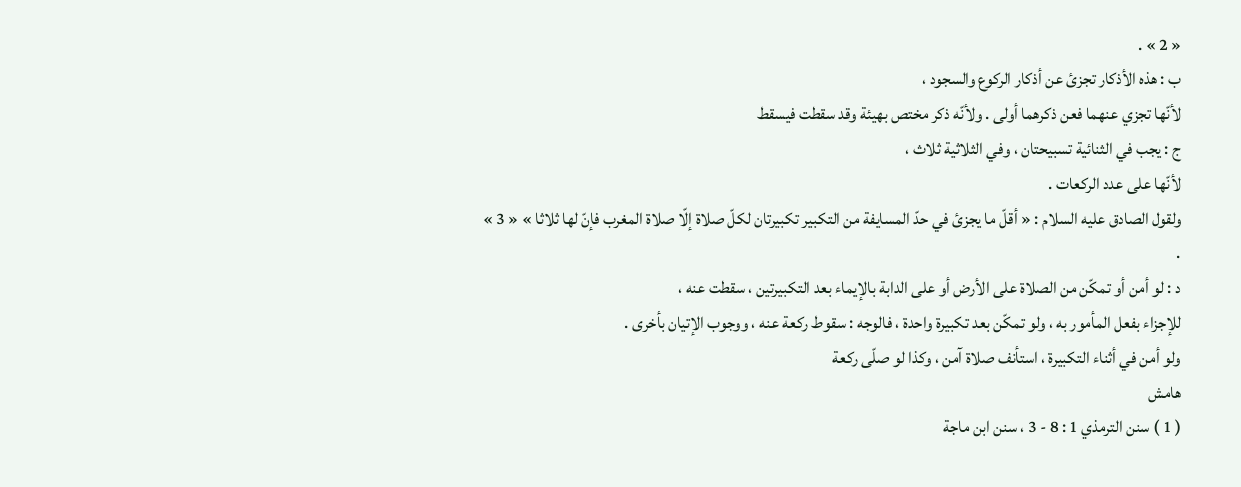« 2 » .
ب : هذه الأذكار تجزئ عن أذكار الركوع والسجود ،
لأنّها تجزي عنهما فعن ذكرهما أولى . ولأنّه ذكر مختص بهيئة وقد سقطت فيسقط
ج : يجب في الثنائية تسبيحتان ، وفي الثلاثية ثلاث ،
لأنّها على عدد الركعات .
ولقول الصادق عليه السلام : « أقلّ ما يجزئ في حدّ المسايفة من التكبير تكبيرتان لكلّ صلاة إلّا صلاة المغرب فإنّ لها ثلاثا » « 3 » .
د : لو أمن أو تمكّن من الصلاة على الأرض أو على الدابة بالإيماء بعد التكبيرتين ، سقطت عنه ،
للإجزاء بفعل المأمور به ، ولو تمكّن بعد تكبيرة واحدة ، فالوجه : سقوط ركعة عنه ، ووجوب الإتيان بأخرى .
ولو أمن في أثناء التكبيرة ، استأنف صلاة آمن ، وكذا لو صلّى ركعة
هامش
( 1 ) سنن الترمذي 1 : 8 - 3 ، سنن ابن ماجة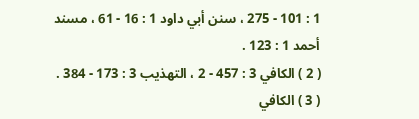1 : 101 - 275 ، سنن أبي داود 1 : 16 - 61 ، مسند أحمد 1 : 123 .
( 2 ) الكافي 3 : 457 - 2 ، التهذيب 3 : 173 - 384 .
( 3 ) الكافي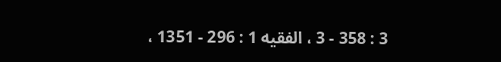3 : 358 - 3 ، الفقيه 1 : 296 - 1351 ،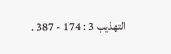التهذيب 3 : 174 - 387 .